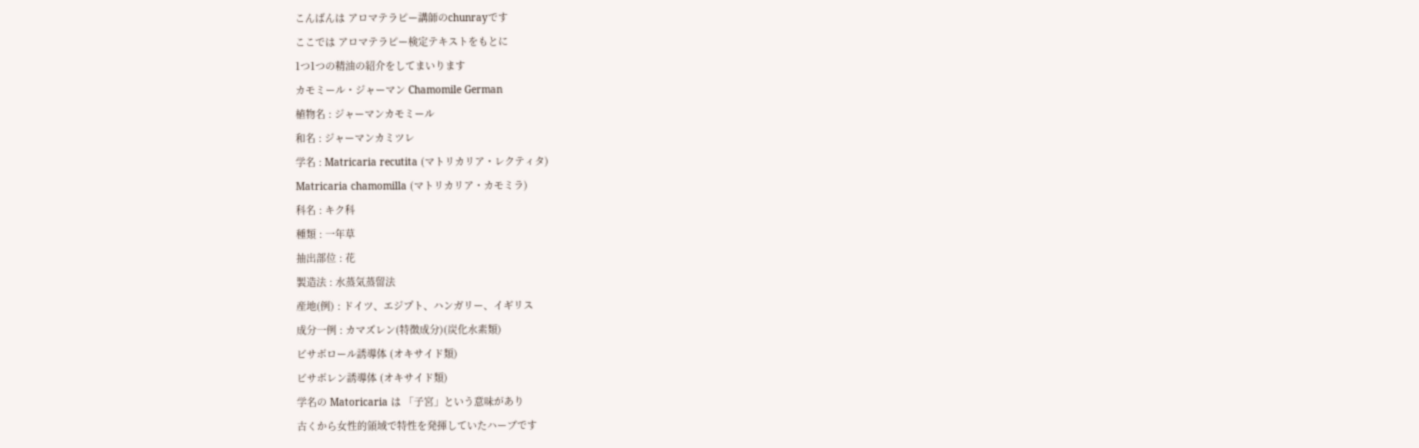こんばんは アロマテラピー講師のchunrayです
ここでは アロマテラピー検定テキストをもとに
1つ1つの精油の紹介をしてまいります
カモミール・ジャーマン Chamomile German
植物名 : ジャーマンカモミール
和名 : ジャーマンカミツレ
学名 : Matricaria recutita (マトリカリア・レクティタ)
Matricaria chamomilla (マトリカリア・カモミラ)
科名 : キク科
種類 : 一年草
抽出部位 : 花
製造法 : 水蒸気蒸留法
産地(例) : ドイツ、エジプト、ハンガリー、イギリス
成分一例 : カマズレン(特徴成分)(炭化水素類)
ビサボロール誘導体 (オキサイド類)
ビサボレン誘導体 (オキサイド類)
学名の Matoricaria は 「子宮」という意味があり
古くから女性的領域で特性を発揮していたハーブです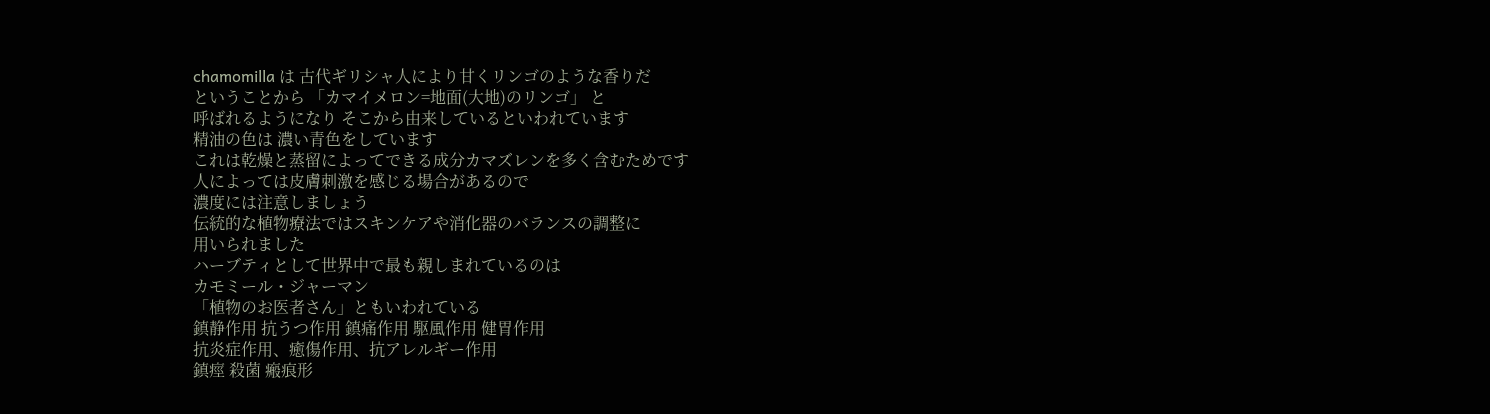chamomilla は 古代ギリシャ人により甘くリンゴのような香りだ
ということから 「カマイメロン=地面(大地)のリンゴ」 と
呼ばれるようになり そこから由来しているといわれています
精油の色は 濃い青色をしています
これは乾燥と蒸留によってできる成分カマズレンを多く含むためです
人によっては皮膚刺激を感じる場合があるので
濃度には注意しましょう
伝統的な植物療法ではスキンケアや消化器のバランスの調整に
用いられました
ハーブティとして世界中で最も親しまれているのは
カモミール・ジャーマン
「植物のお医者さん」ともいわれている
鎮静作用 抗うつ作用 鎮痛作用 駆風作用 健胃作用
抗炎症作用、癒傷作用、抗アレルギー作用
鎮痙 殺菌 瘢痕形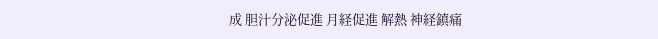成 胆汁分泌促進 月経促進 解熱 神経鎮痛